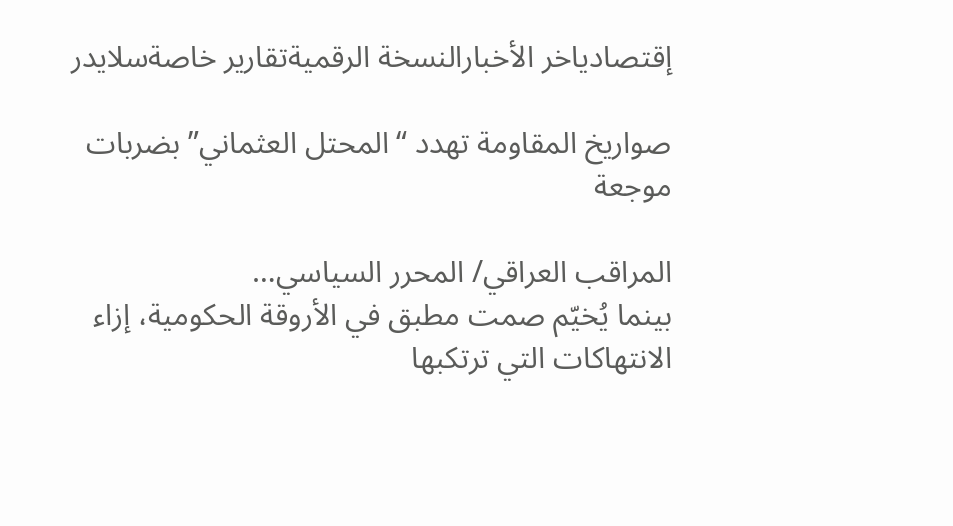إقتصادياخر الأخبارالنسخة الرقميةتقارير خاصةسلايدر

صواريخ المقاومة تهدد “المحتل العثماني” بضربات موجعة

المراقب العراقي/ المحرر السياسي…
بينما يُخيّم صمت مطبق في الأروقة الحكومية، إزاء الانتهاكات التي ترتكبها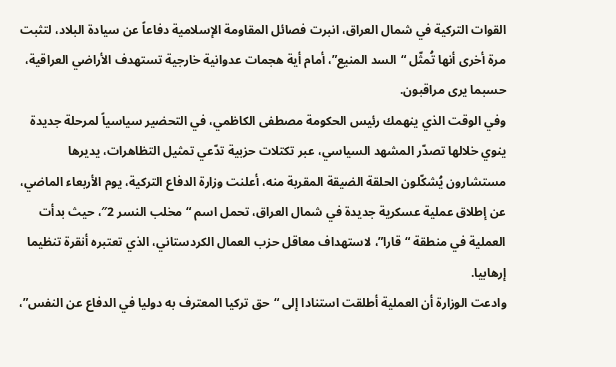القوات التركية في شمال العراق، انبرت فصائل المقاومة الإسلامية دفاعاً عن سيادة البلاد، لتثبت مرة أخرى أنها تُمثّل “السد المنيع”، أمام أية هجمات عدوانية خارجية تستهدف الأراضي العراقية، حسبما يرى مراقبون.
وفي الوقت الذي ينهمك رئيس الحكومة مصطفى الكاظمي، في التحضير سياسياً لمرحلة جديدة ينوي خلالها تصدّر المشهد السياسي، عبر تكتلات حزبية تدّعي تمثيل التظاهرات، يديرها مستشارون يُشكّلون الحلقة الضيقة المقربة منه، أعلنت وزارة الدفاع التركية، يوم الأربعاء الماضي، عن إطلاق عملية عسكرية جديدة في شمال العراق، تحمل اسم “مخلب النسر 2″، حيث بدأت العملية في منطقة “قارا”، لاستهداف معاقل حزب العمال الكردستاني، الذي تعتبره أنقرة تنظيما إرهابيا.
وادعت الوزارة أن العملية أطلقت استنادا إلى “حق تركيا المعترف به دوليا في الدفاع عن النفس”،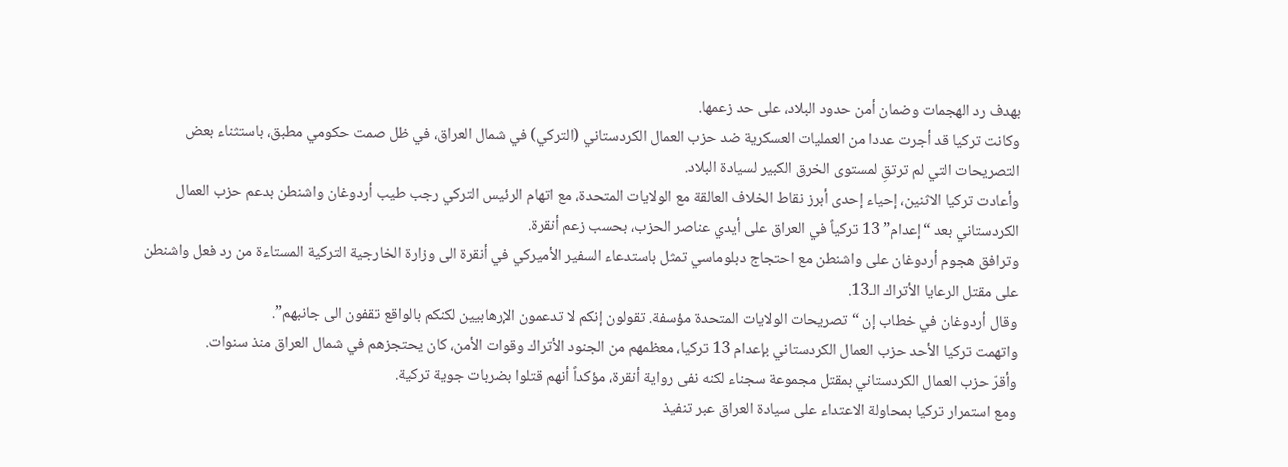بهدف رد الهجمات وضمان أمن حدود البلاد، على حد زعمها.
وكانت تركيا قد أجرت عددا من العمليات العسكرية ضد حزب العمال الكردستاني (التركي) في شمال العراق، في ظل صمت حكومي مطبق، باستثناء بعض التصريحات التي لم ترتقِ لمستوى الخرق الكبير لسيادة البلاد.
وأعادت تركيا الاثنين، إحياء إحدى أبرز نقاط الخلاف العالقة مع الولايات المتحدة، مع اتهام الرئيس التركي رجب طيب أردوغان واشنطن بدعم حزب العمال الكردستاني بعد “إعدام” 13 تركياً في العراق على أيدي عناصر الحزب، بحسب زعم أنقرة.
وترافق هجوم أردوغان على واشنطن مع احتجاج دبلوماسي تمثل باستدعاء السفير الأميركي في أنقرة الى وزارة الخارجية التركية المستاءة من رد فعل واشنطن على مقتل الرعايا الأتراك الـ13.
وقال أردوغان في خطاب إن “تصريحات الولايات المتحدة مؤسفة. تقولون إنكم لا تدعمون الإرهابيين لكنكم بالواقع تقفون الى جانبهم”.
واتهمت تركيا الأحد حزب العمال الكردستاني بإعدام 13 تركيا، معظمهم من الجنود الأتراك وقوات الأمن، كان يحتجزهم في شمال العراق منذ سنوات.
وأقرّ حزب العمال الكردستاني بمقتل مجموعة سجناء لكنه نفى رواية أنقرة، مؤكداً أنهم قتلوا بضربات جوية تركية.
ومع استمرار تركيا بمحاولة الاعتداء على سيادة العراق عبر تنفيذ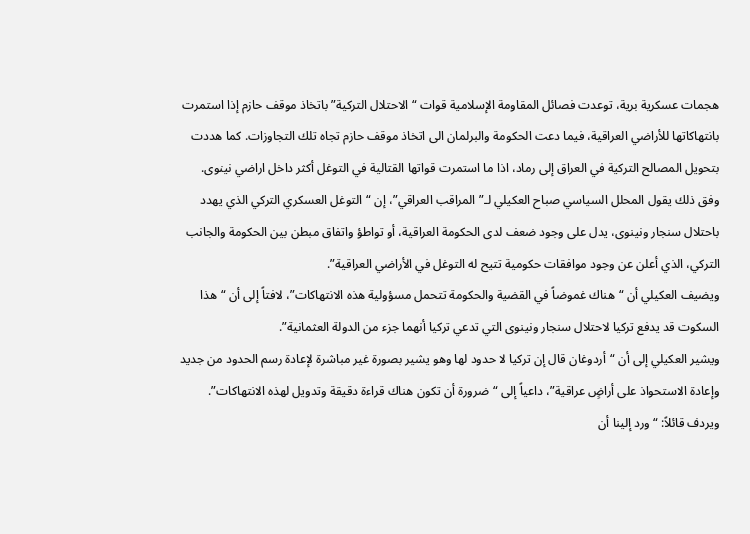هجمات عسكرية برية، توعدت فصائل المقاومة الإسلامية قوات “الاحتلال التركية” باتخاذ موقف حازم إذا استمرت بانتهاكاتها للأراضي العراقية، فيما دعت الحكومة والبرلمان الى اتخاذ موقف حازم تجاه تلك التجاوزات. كما هددت بتحويل المصالح التركية في العراق إلى رماد، اذا ما استمرت قواتها القتالية في التوغل أكثر داخل اراضي نينوى.
وفق ذلك يقول المحلل السياسي صباح العكيلي لـ”المراقب العراقي”، إن “التوغل العسكري التركي الذي يهدد باحتلال سنجار ونينوى، يدل على وجود ضعف لدى الحكومة العراقية، أو تواطؤ واتفاق مبطن بين الحكومة والجانب التركي، الذي أعلن عن وجود موافقات حكومية تتيح له التوغل في الأراضي العراقية”.
ويضيف العكيلي أن “هناك غموضاً في القضية والحكومة تتحمل مسؤولية هذه الانتهاكات”، لافتاً إلى أن “هذا السكوت قد يدفع تركيا لاحتلال سنجار ونينوى التي تدعي تركيا أنهما جزء من الدولة العثمانية”.
ويشير العكيلي إلى أن “أردوغان قال إن تركيا لا حدود لها وهو يشير بصورة غير مباشرة لإعادة رسم الحدود من جديد وإعادة الاستحواذ على أراضٍ عراقية”، داعياً إلى “ضرورة أن تكون هناك قراءة دقيقة وتدويل لهذه الانتهاكات”.
ويردف قائلاً: “ورد إلينا أن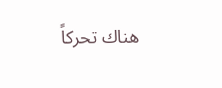هناك تحركاً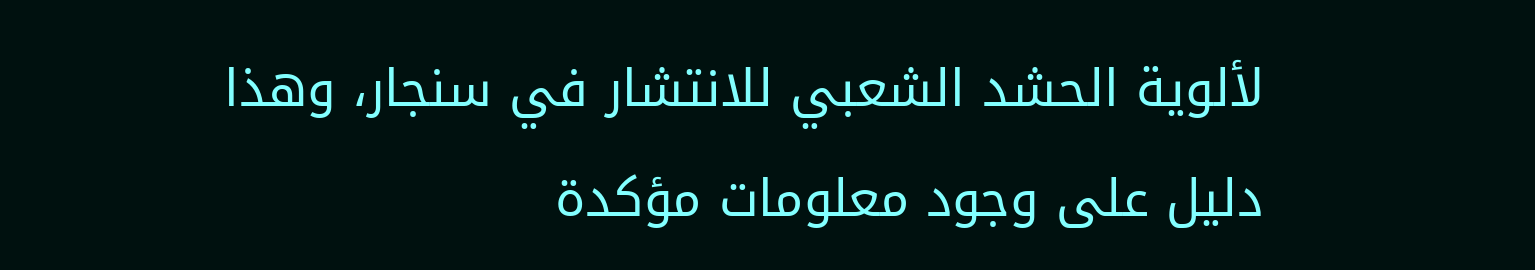لألوية الحشد الشعبي للانتشار في سنجار، وهذا دليل على وجود معلومات مؤكدة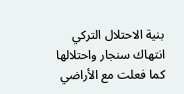بنية الاحتلال التركي انتهاك سنجار واحتلالها كما فعلت مع الأراضي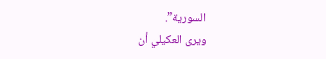السورية”.
ويرى العكيلي أن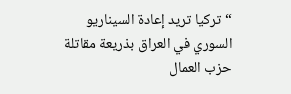“تركيا تريد إعادة السيناريو السوري في العراق بذريعة مقاتلة حزب العمال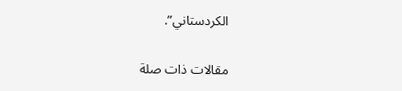الكردستاني”.

مقالات ذات صلة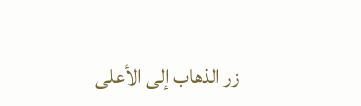زر الذهاب إلى الأعلى